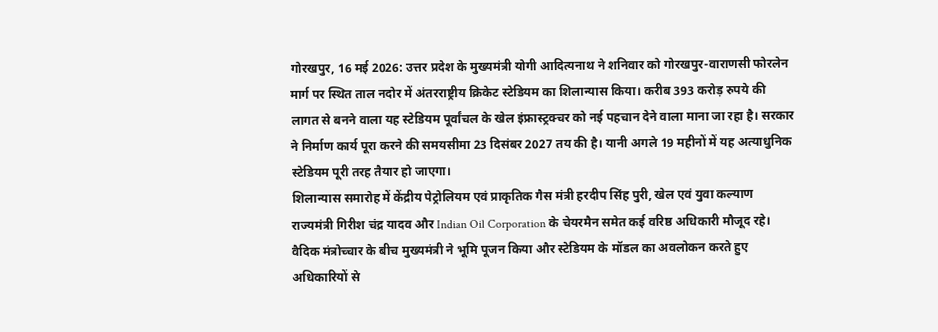गोरखपुर, 16 मई 2026: उत्तर प्रदेश के मुख्यमंत्री योगी आदित्यनाथ ने शनिवार को गोरखपुर-वाराणसी फोरलेन मार्ग पर स्थित ताल नदोर में अंतरराष्ट्रीय क्रिकेट स्टेडियम का शिलान्यास किया। करीब 393 करोड़ रुपये की लागत से बनने वाला यह स्टेडियम पूर्वांचल के खेल इंफ्रास्ट्रक्चर को नई पहचान देने वाला माना जा रहा है। सरकार ने निर्माण कार्य पूरा करने की समयसीमा 23 दिसंबर 2027 तय की है। यानी अगले 19 महीनों में यह अत्याधुनिक स्टेडियम पूरी तरह तैयार हो जाएगा।
शिलान्यास समारोह में केंद्रीय पेट्रोलियम एवं प्राकृतिक गैस मंत्री हरदीप सिंह पुरी, खेल एवं युवा कल्याण राज्यमंत्री गिरीश चंद्र यादव और Indian Oil Corporation के चेयरमैन समेत कई वरिष्ठ अधिकारी मौजूद रहे।
वैदिक मंत्रोच्चार के बीच मुख्यमंत्री ने भूमि पूजन किया और स्टेडियम के मॉडल का अवलोकन करते हुए अधिकारियों से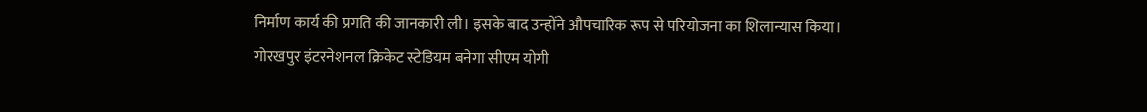निर्माण कार्य की प्रगति की जानकारी ली। इसके बाद उन्होंने औपचारिक रूप से परियोजना का शिलान्यास किया।
गोरखपुर इंटरनेशनल क्रिकेट स्टेडियम बनेगा सीएम योगी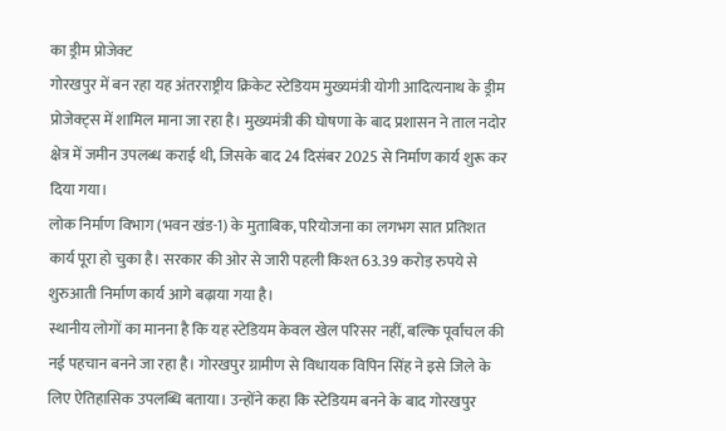का ड्रीम प्रोजेक्ट
गोरखपुर में बन रहा यह अंतरराष्ट्रीय क्रिकेट स्टेडियम मुख्यमंत्री योगी आदित्यनाथ के ड्रीम प्रोजेक्ट्स में शामिल माना जा रहा है। मुख्यमंत्री की घोषणा के बाद प्रशासन ने ताल नदोर क्षेत्र में जमीन उपलब्ध कराई थी, जिसके बाद 24 दिसंबर 2025 से निर्माण कार्य शुरू कर दिया गया।
लोक निर्माण विभाग (भवन खंड-1) के मुताबिक, परियोजना का लगभग सात प्रतिशत कार्य पूरा हो चुका है। सरकार की ओर से जारी पहली किश्त 63.39 करोड़ रुपये से शुरुआती निर्माण कार्य आगे बढ़ाया गया है।
स्थानीय लोगों का मानना है कि यह स्टेडियम केवल खेल परिसर नहीं, बल्कि पूर्वांचल की नई पहचान बनने जा रहा है। गोरखपुर ग्रामीण से विधायक विपिन सिंह ने इसे जिले के लिए ऐतिहासिक उपलब्धि बताया। उन्होंने कहा कि स्टेडियम बनने के बाद गोरखपुर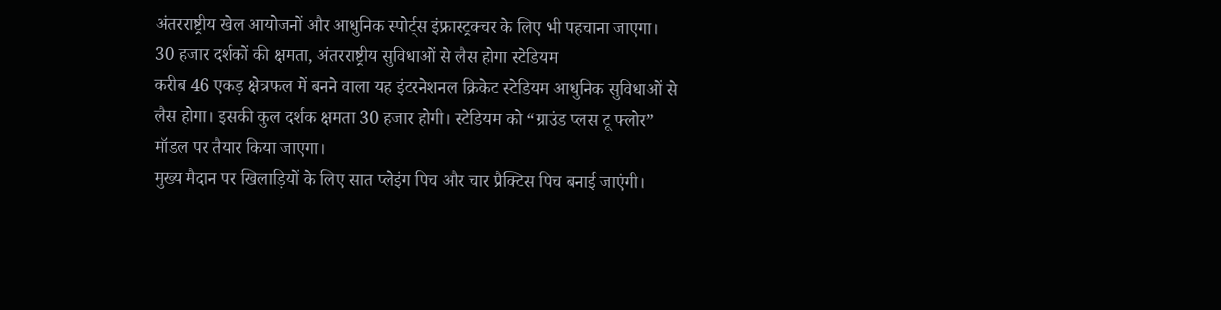अंतरराष्ट्रीय खेल आयोजनों और आधुनिक स्पोर्ट्स इंफ्रास्ट्रक्चर के लिए भी पहचाना जाएगा।
30 हजार दर्शकों की क्षमता, अंतरराष्ट्रीय सुविधाओं से लैस होगा स्टेडियम
करीब 46 एकड़ क्षेत्रफल में बनने वाला यह इंटरनेशनल क्रिकेट स्टेडियम आधुनिक सुविधाओं से लैस होगा। इसकी कुल दर्शक क्षमता 30 हजार होगी। स्टेडियम को “ग्राउंड प्लस टू फ्लोर” मॉडल पर तैयार किया जाएगा।
मुख्य मैदान पर खिलाड़ियों के लिए सात प्लेइंग पिच और चार प्रैक्टिस पिच बनाई जाएंगी।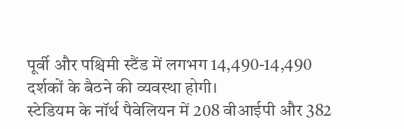पूर्वी और पश्चिमी स्टैंड में लगभग 14,490-14,490 दर्शकों के बैठने की व्यवस्था होगी।
स्टेडियम के नॉर्थ पैवेलियन में 208 वीआईपी और 382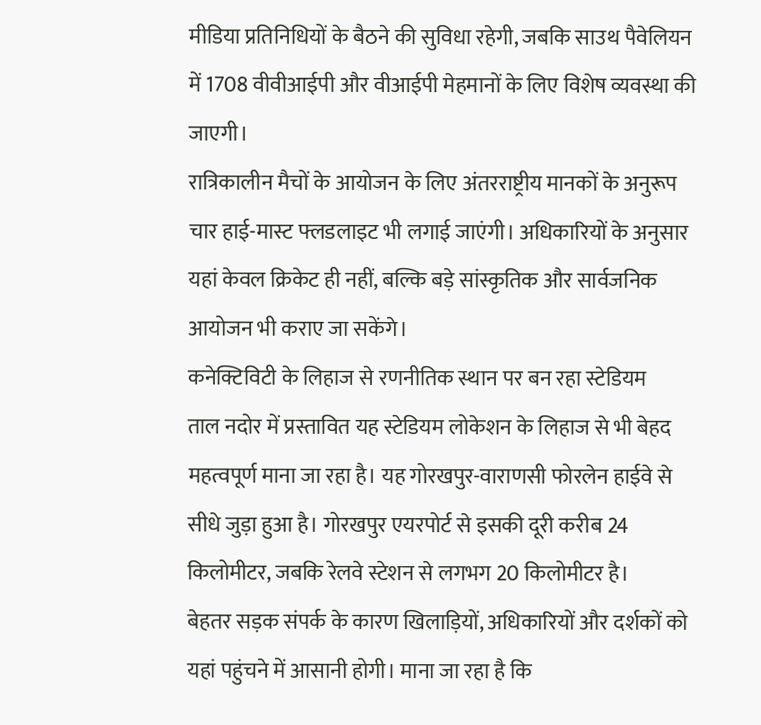मीडिया प्रतिनिधियों के बैठने की सुविधा रहेगी, जबकि साउथ पैवेलियन में 1708 वीवीआईपी और वीआईपी मेहमानों के लिए विशेष व्यवस्था की जाएगी।
रात्रिकालीन मैचों के आयोजन के लिए अंतरराष्ट्रीय मानकों के अनुरूप चार हाई-मास्ट फ्लडलाइट भी लगाई जाएंगी। अधिकारियों के अनुसार यहां केवल क्रिकेट ही नहीं, बल्कि बड़े सांस्कृतिक और सार्वजनिक आयोजन भी कराए जा सकेंगे।
कनेक्टिविटी के लिहाज से रणनीतिक स्थान पर बन रहा स्टेडियम
ताल नदोर में प्रस्तावित यह स्टेडियम लोकेशन के लिहाज से भी बेहद महत्वपूर्ण माना जा रहा है। यह गोरखपुर-वाराणसी फोरलेन हाईवे से सीधे जुड़ा हुआ है। गोरखपुर एयरपोर्ट से इसकी दूरी करीब 24 किलोमीटर, जबकि रेलवे स्टेशन से लगभग 20 किलोमीटर है।
बेहतर सड़क संपर्क के कारण खिलाड़ियों, अधिकारियों और दर्शकों को यहां पहुंचने में आसानी होगी। माना जा रहा है कि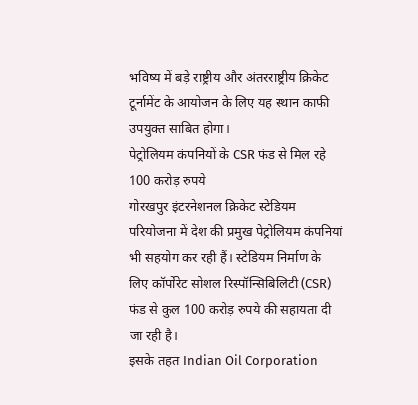भविष्य में बड़े राष्ट्रीय और अंतरराष्ट्रीय क्रिकेट टूर्नामेंट के आयोजन के लिए यह स्थान काफी उपयुक्त साबित होगा।
पेट्रोलियम कंपनियों के CSR फंड से मिल रहे 100 करोड़ रुपये
गोरखपुर इंटरनेशनल क्रिकेट स्टेडियम परियोजना में देश की प्रमुख पेट्रोलियम कंपनियां भी सहयोग कर रही हैं। स्टेडियम निर्माण के लिए कॉर्पोरेट सोशल रिस्पॉन्सिबिलिटी (CSR) फंड से कुल 100 करोड़ रुपये की सहायता दी जा रही है।
इसके तहत Indian Oil Corporation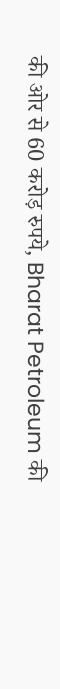की ओर से 60 करोड़ रुपये, Bharat Petroleum की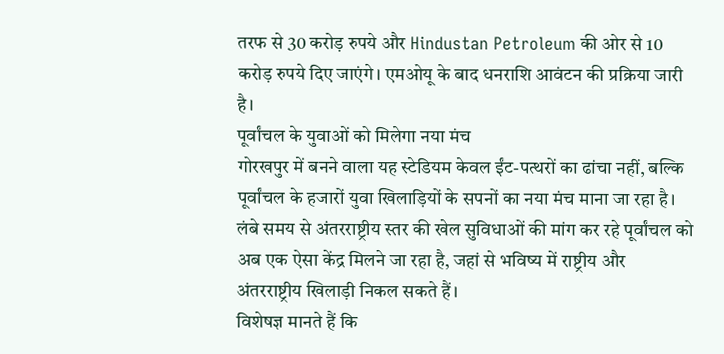तरफ से 30 करोड़ रुपये और Hindustan Petroleum की ओर से 10 करोड़ रुपये दिए जाएंगे। एमओयू के बाद धनराशि आवंटन की प्रक्रिया जारी है।
पूर्वांचल के युवाओं को मिलेगा नया मंच
गोरखपुर में बनने वाला यह स्टेडियम केवल ईंट-पत्थरों का ढांचा नहीं, बल्कि पूर्वांचल के हजारों युवा खिलाड़ियों के सपनों का नया मंच माना जा रहा है। लंबे समय से अंतरराष्ट्रीय स्तर की खेल सुविधाओं की मांग कर रहे पूर्वांचल को अब एक ऐसा केंद्र मिलने जा रहा है, जहां से भविष्य में राष्ट्रीय और अंतरराष्ट्रीय खिलाड़ी निकल सकते हैं।
विशेषज्ञ मानते हैं कि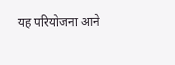यह परियोजना आने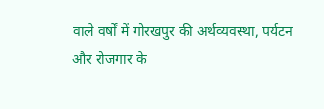वाले वर्षों में गोरखपुर की अर्थव्यवस्था, पर्यटन और रोजगार के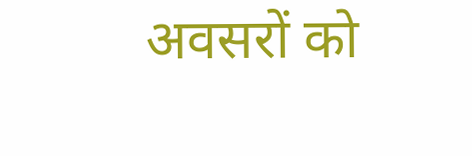अवसरों को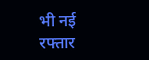भी नई रफ्तार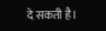दे सकती है।